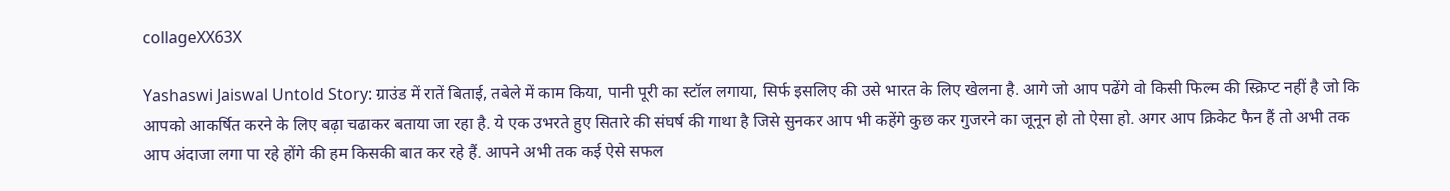collageXX63X

Yashaswi Jaiswal Untold Story: ग्राउंड में रातें बिताई, तबेले में काम किया, पानी पूरी का स्टॉल लगाया, सिर्फ इसलिए की उसे भारत के लिए खेलना है. आगे जो आप पढेंगे वो किसी फिल्म की स्क्रिप्ट नहीं है जो कि आपको आकर्षित करने के लिए बढ़ा चढाकर बताया जा रहा है. ये एक उभरते हुए सितारे की संघर्ष की गाथा है जिसे सुनकर आप भी कहेंगे कुछ कर गुजरने का जूनून हो तो ऐसा हो. अगर आप क्रिकेट फैन हैं तो अभी तक आप अंदाजा लगा पा रहे होंगे की हम किसकी बात कर रहे हैं. आपने अभी तक कई ऐसे सफल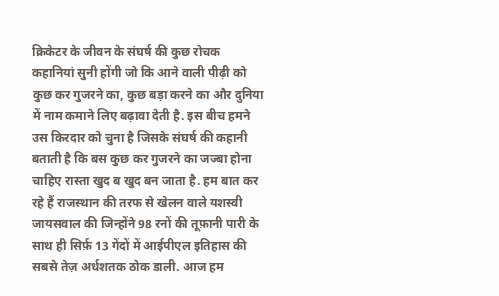क्रिकेटर के जीवन के संघर्ष की कुछ रोचक कहानियां सुनी होंगी जो कि आने वाली पीढ़ी को कुछ कर गुजरने का, कुछ बड़ा करने का और दुनिया में नाम कमाने लिए बढ़ावा देती है. इस बीच हमने उस किरदार को चुना है जिसके संघर्ष की कहानी बताती है कि बस कुछ कर गुजरने का जज्बा होना चाहिए रास्ता खुद ब खुद बन जाता है. हम बात कर रहे हैं राजस्थान की तरफ से खेलन वाले यशस्वी जायसवाल की जिन्होंने 98 रनों की तूफ़ानी पारी के साथ ही सिर्फ़ 13 गेंदों में आईपीएल इतिहास की सबसे तेज़ अर्धशतक ठोक डाली. आज हम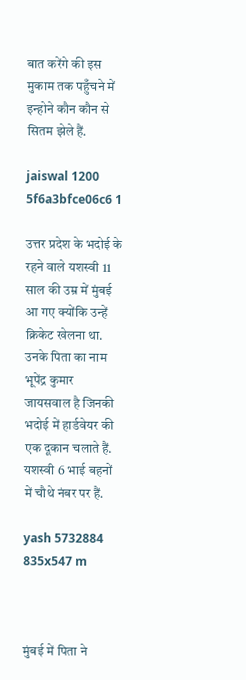बात करेंगे की इस मुकाम तक पहुँचने में इन्होने कौन कौन से सितम झेले हैं.

jaiswal 1200 5f6a3bfce06c6 1

उत्तर प्रदेश के भदोई के रहने वाले यशस्वी 11 साल की उम्र में मुंबई आ गए क्योंकि उन्हें क्रिकेट खेलना था. उनके पिता का नाम भूपेंद्र कुमार जायसवाल है जिनकी भदोई में हार्डवेयर की एक दूकान चलाते हैं. यशस्वी 6 भाई बहनों में चौथे नंबर पर हैं.

yash 5732884 835x547 m



मुंबई में पिता ने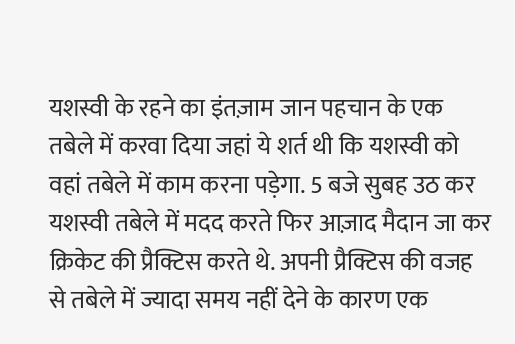यशस्वी के रहने का इंतज़ाम जान पहचान के एक तबेले में करवा दिया जहां ये शर्त थी कि यशस्वी को वहां तबेले में काम करना पड़ेगा. 5 बजे सुबह उठ कर यशस्वी तबेले में मदद करते फिर आज़ाद मैदान जा कर क्रिकेट की प्रैक्टिस करते थे. अपनी प्रैक्टिस की वजह से तबेले में ज्यादा समय नहीं देने के कारण एक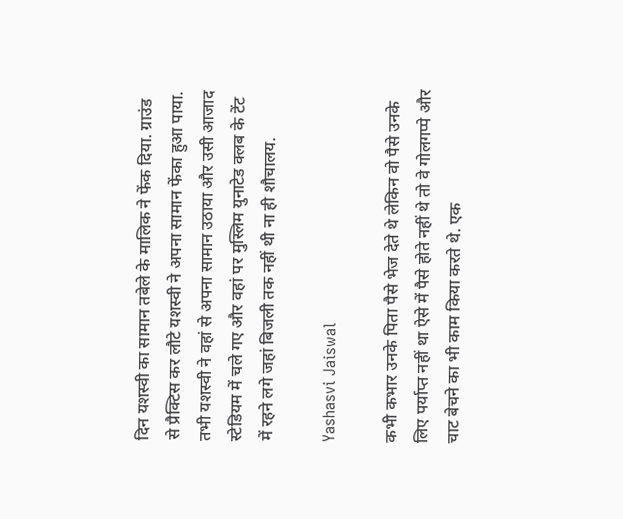दिन यशस्वी का सामान तबेले के मालिक ने फेंक दिया. ग्राउंड से प्रैक्टिस कर लौटे यशस्वी ने अपना सामान फेंका हुआ पाया. तभी यशस्वी ने वहां से अपना सामान उठाया और उसी आजाद स्टेडियम में चले गए और वहां पर मुस्लिम युनाटेड क्लब के टेंट में रहने लगे जहां बिजली तक नहीं थी ना ही शौचालय.

Yashasvi Jaiswal

कभी कभार उनके पिता पैसे भेज देते थे लेकिन वो पैसे उनके लिए पर्याप्त नहीं था ऐसे में पैसे होते नहीं थे तो वे गोलगप्पे और चाट बेचने का भी काम किया करते थे. एक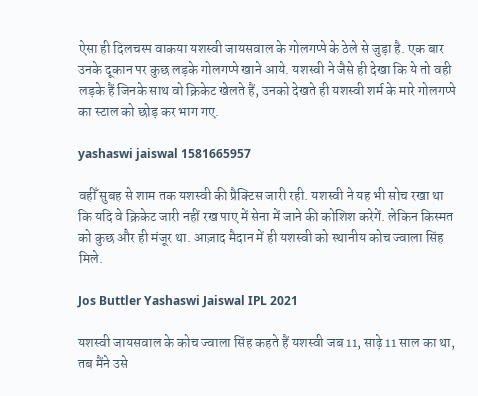ऐसा ही दिलचस्प वाकया यशस्वी जायसवाल के गोलगप्पे के ठेले से जुड़ा है. एक बार उनके दूकान पर कुछ लड़के गोलगप्पे खाने आये. यशस्वी ने जैसे ही देखा कि ये तो वही लड़के हैं जिनके साथ वो क्रिकेट खेलते हैं, उनको देखते ही यशस्वी शर्म के मारे गोलगप्पे का स्टाल को छोड़ कर भाग गए.

yashaswi jaiswal 1581665957

वहीँ सुबह से शाम तक यशस्वी की प्रैक्टिस जारी रही. यशस्वी ने यह भी सोच रखा था कि यदि वे क्रिकेट जारी नहीं रख पाए में सेना में जाने की कोशिश करेगें. लेकिन किस्मत को कुछ और ही मंजूर था. आज़ाद मैदान में ही यशस्वी को स्थानीय कोच ज्वाला सिंह मिले.

Jos Buttler Yashaswi Jaiswal IPL 2021

यशस्वी जायसवाल के कोच ज्वाला सिंह कहते हैं यशस्वी जब 11, साढ़े 11 साल का था, तब मैंने उसे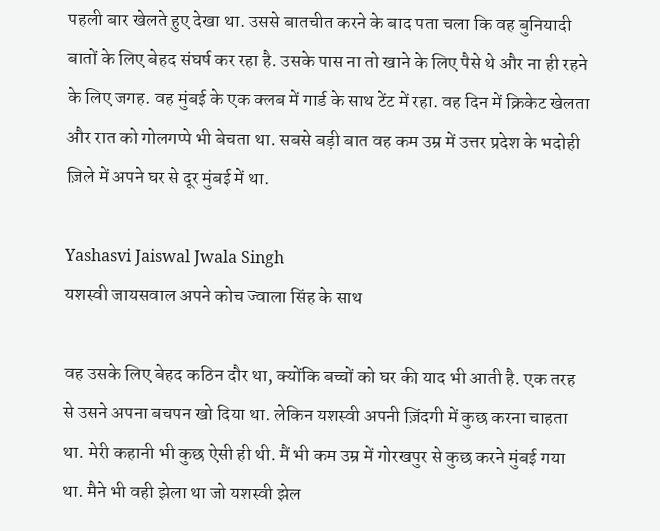पहली बार खेलते हुए देखा था. उससे बातचीत करने के बाद पता चला कि वह बुनियादी बातों के लिए बेहद संघर्ष कर रहा है. उसके पास ना तो खाने के लिए पैसे थे और ना ही रहने के लिए जगह. वह मुंबई के एक क्लब में गार्ड के साथ टेंट में रहा. वह दिन में क्रिकेट खेलता और रात को गोलगप्पे भी बेचता था. सबसे बड़ी बात वह कम उम्र में उत्तर प्रदेश के भदोही ज़िले में अपने घर से दूर मुंबई में था.

Yashasvi Jaiswal Jwala Singh
यशस्वी जायसवाल अपने कोच ज्वाला सिंह के साथ

वह उसके लिए बेहद कठिन दौर था, क्योंकि बच्चों को घर की याद भी आती है. एक तरह से उसने अपना बचपन खो दिया था. लेकिन यशस्वी अपनी ज़िंदगी में कुछ करना चाहता था. मेरी कहानी भी कुछ ऐसी ही थी. मैं भी कम उम्र में गोरखपुर से कुछ करने मुंबई गया था. मैने भी वही झेला था जो यशस्वी झेल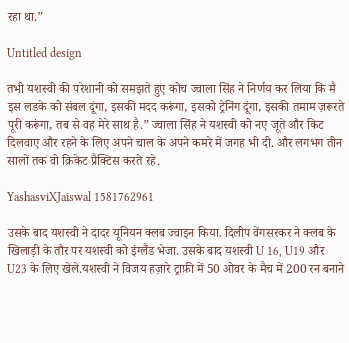रहा था.”

Untitled design

तभी यशस्वी की परेशानी को समझते हुए कोच ज्वाला सिंह ने निर्णय कर लिया कि मै इस लडके को संबल दूंगा, इसकी मदद करूंगा, इसको ट्रेनिंग दूंगा, इसकी तमाम ज़रूरते पूरी करूंगा, तब से वह मेरे साथ है.” ज्वाला सिंह ने यशस्वी को नए जूते और किट दिलवाए और रहने के लिए अपने चाल के अपने कमरे में जगह भी दी. और लगभग तीन सालों तक वो क्रिकेट प्रैक्टिस करते रहे.

YashasviXJaiswal 1581762961

उसके बाद यशस्वी ने दादर यूनियन क्लब ज्वाइन किया. दिलीप वेंगसरकर ने क्लब के खिलाड़ी के तौर पर यशस्वी को इंग्लैंड भेजा. उसके बाद यशस्वी U 16, U19 और U23 के लिए खेले.यशस्वी ने विजय हज़ारे ट्राफ़ी में 50 ओवर के मैच में 200 रन बनाने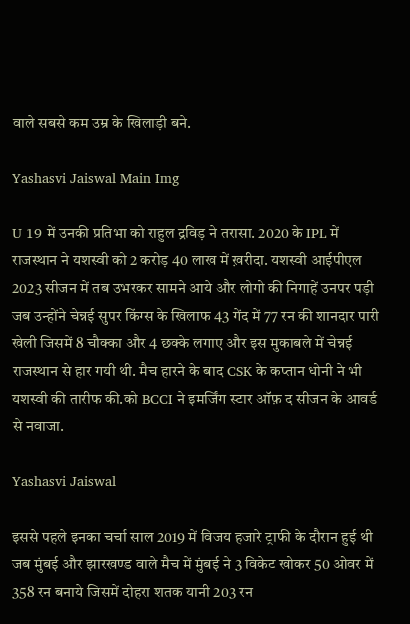वाले सबसे कम उम्र के खिलाड़ी बने.

Yashasvi Jaiswal Main Img

U 19 में उनकी प्रतिभा को राहुल द्रविड़ ने तरासा. 2020 के IPL में राजस्थान ने यशस्वी को 2 करोड़ 40 लाख में ख़रीदा. यशस्वी आईपीएल 2023 सीजन में तब उभरकर सामने आये और लोगो की निगाहें उनपर पड़ी जब उन्होंने चेन्नई सुपर किंग्स के खिलाफ 43 गेंद में 77 रन की शानदार पारी खेली जिसमें 8 चौक्का और 4 छक्के लगाए और इस मुकाबले में चेन्नई राजस्थान से हार गयी थी. मैच हारने के बाद CSK के कप्तान धोनी ने भी यशस्वी की तारीफ की.को BCCI ने इमर्जिंग स्टार ऑफ़ द सीजन के आवर्ड से नवाजा.

Yashasvi Jaiswal

इससे पहले इनका चर्चा साल 2019 में विजय हजारे ट्राफी के दौरान हुई थी जब मुंबई और झारखण्ड वाले मैच में मुंबई ने 3 विकेट खोकर 50 ओवर में 358 रन बनाये जिसमें दोहरा शतक यानी 203 रन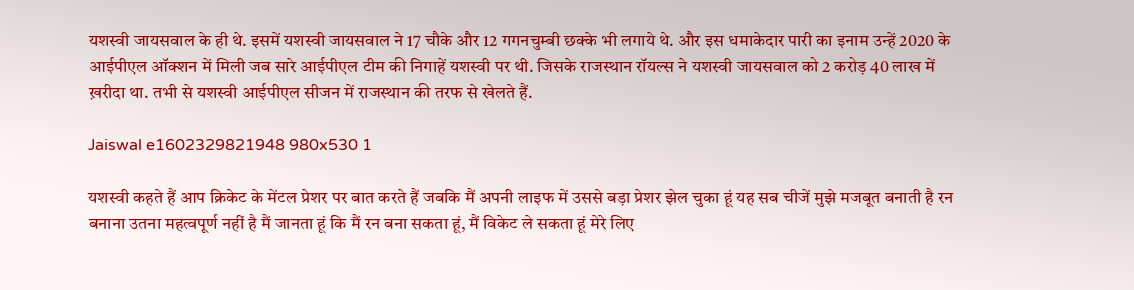यशस्वी जायसवाल के ही थे. इसमें यशस्वी जायसवाल ने 17 चौके और 12 गगनचुम्बी छक्के भी लगाये थे. और इस धमाकेदार पारी का इनाम उन्हें 2020 के आईपीएल ऑक्शन में मिली जब सारे आईपीएल टीम की निगाहें यशस्वी पर थी. जिसके राजस्थान रॉयल्स ने यशस्वी जायसवाल को 2 करोड़ 40 लाख में ख़रीदा था. तभी से यशस्वी आईपीएल सीजन में राजस्थान की तरफ से खेलते हैं.

Jaiswal e1602329821948 980x530 1

यशस्वी कहते हैं आप क्रिकेट के मेंटल प्रेशर पर बात करते हैं जबकि मैं अपनी लाइफ में उससे बड़ा प्रेशर झेल चुका हूं यह सब चीजें मुझे मजबूत बनाती है रन बनाना उतना महत्वपूर्ण नहीं है मैं जानता हूं कि मैं रन बना सकता हूं, मैं विकेट ले सकता हूं मेरे लिए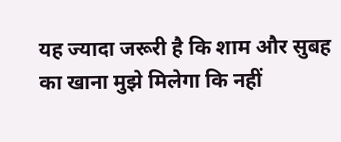यह ज्यादा जरूरी है कि शाम और सुबह का खाना मुझे मिलेगा कि नहीं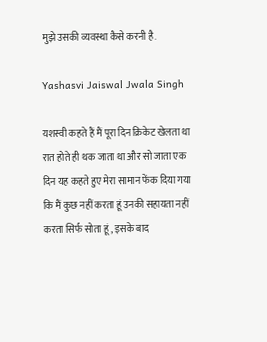मुझे उसकी व्यवस्था कैसे करनी है.

Yashasvi Jaiswal Jwala Singh

यशस्वी कहते हैं मैं पूरा दिन क्रिकेट खेलता था रात होते ही थक जाता था और सो जाता एक दिन यह कहते हुए मेरा सामान फेंक दिया गया कि मैं कुछ नहीं करता हूं उनकी सहायता नहीं करता सिर्फ सोता हूं, इसके बाद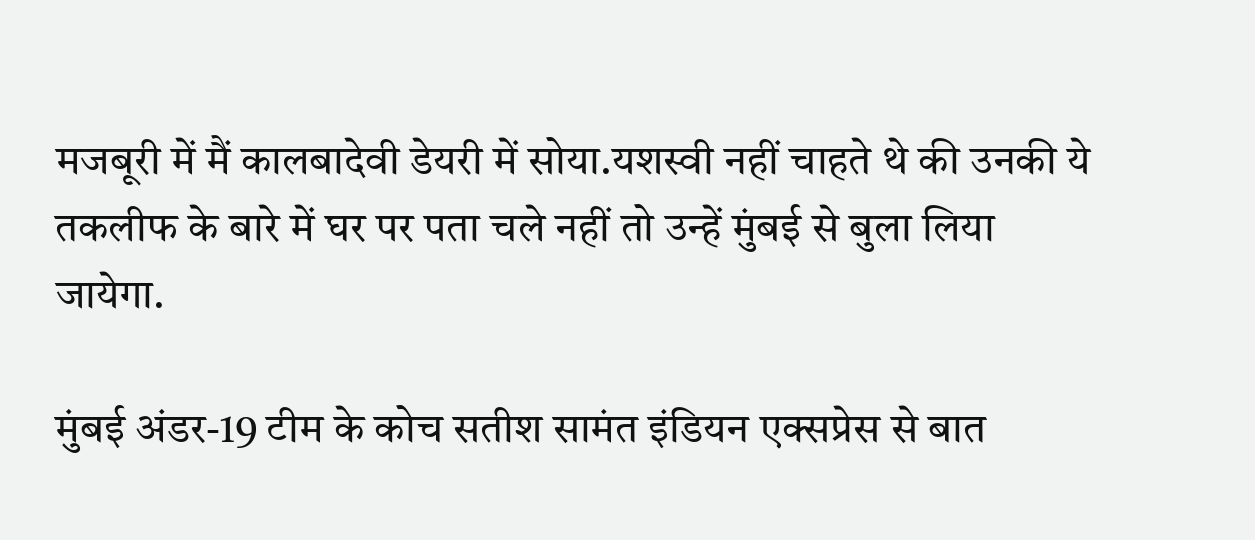मजबूरी में मैं कालबादेवी डेयरी में सोया.यशस्वी नहीं चाहते थे की उनकी ये तकलीफ के बारे में घर पर पता चले नहीं तो उन्हें मुंबई से बुला लिया जायेगा.

मुंबई अंडर-19 टीम के कोच सतीश सामंत इंडियन एक्सप्रेस से बात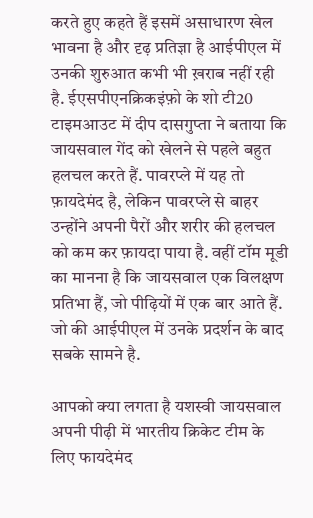करते हुए कहते हैं इसमें असाधारण खेल भावना है और दृढ़ प्रतिज्ञा है आईपीएल में उनकी शुरुआत कभी भी ख़राब नहीं रही है. ईएसपीएनक्रिकइंफ़ो के शो टी20 टाइमआउट में दीप दासगुप्ता ने बताया कि जायसवाल गेंद को खेलने से पहले बहुत हलचल करते हैं. पावरप्ले में यह तो फ़ायदेमंद है, लेकिन पावरप्ले से बाहर उन्होंने अपनी पैरों और शरीर की हलचल को कम कर फ़ायदा पाया है. वहीं टॉम मूडी का मानना है कि जायसवाल एक विलक्षण प्रतिभा हैं, जो पीढ़ियों में एक बार आते हैं. जो की आईपीएल में उनके प्रदर्शन के बाद सबके सामने है.

आपको क्या लगता है यशस्वी जायसवाल अपनी पीढ़ी में भारतीय क्रिकेट टीम के लिए फायदेमंद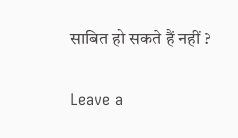साबित हो सकते हैं नहीं ?

Leave a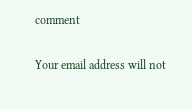comment

Your email address will not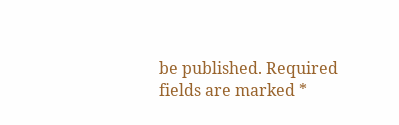be published. Required fields are marked *